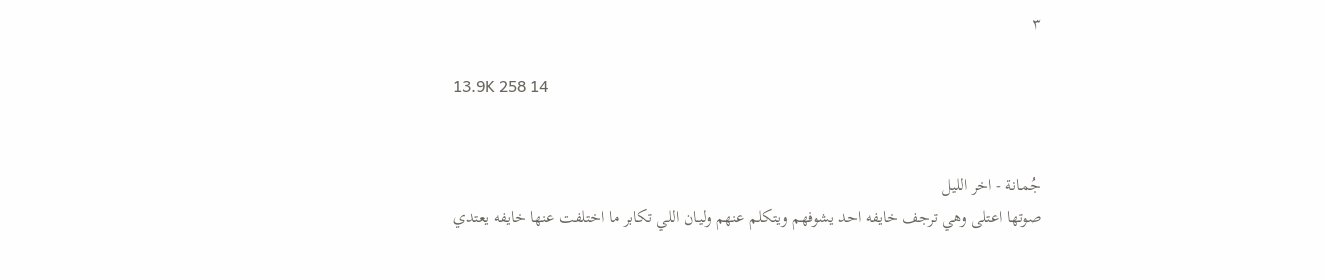٣

13.9K 258 14


جُمـانة - اخر الليل
صوتها اعتلى وهي ترجف خايفه احد يشوفهم ويتكلم عنهم وليـان اللي تكابر ما اختلفت عنها خايفه يعتدي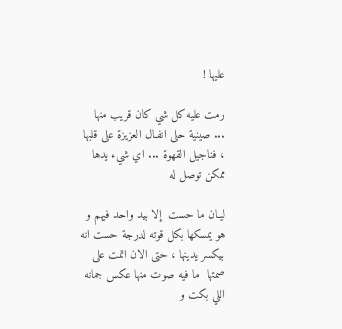عليها !

رمت عليه كل شي كان قريب منها ... صينية حلى انفـال العزيزة على قلبها ، فناجيل القهوة ... اي شيء يدها ممكن توصل له

ليـان ما حست  إلا بيد واحد فيهم و هو يمسكها بكل قوته لدرجة حست انه بيكسر يدينها ، حتى الان اتمت على صمتها  ما فيه صوت منها عكس جمانه اللي بكت و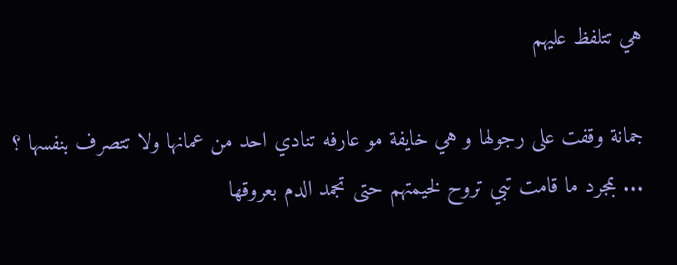هي تتلفظ عليهم

جمانة وقفت على رجولها و هي خايفة مو عارفه تنادي احد من عمانها ولا تتصرف بنفسها ؟ ... بمجرد ما قامت تبي تروح لخيمتهم حتى تجمد الدم بعروقها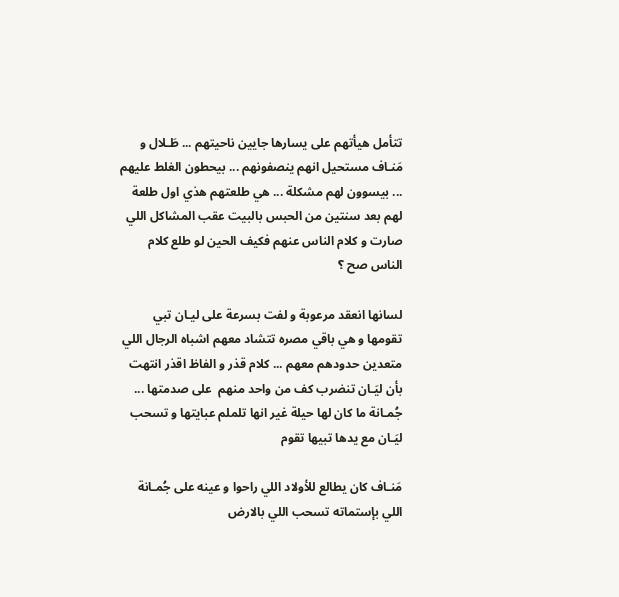تتأمل هيأتهم على يسارها جايين ناحيتهم ... طَـلال و مَنـاف مستحيل انهم ينصفونهم ... بيحطون الغلط عليهم ... بيسوون لهم مشكلة ... هي طلعتهم هذي اول طلعة لهم بعد سنتين من الحبس بالبيت عقب المشاكل اللي صارت و كلام الناس عنهم فكيف الحين لو طلع كلام الناس صح ؟

لسانها انعقد مرعوبة و لفت بسرعة على ليـان تبي تقومها و هي باقي مصره تتشاد معهم اشباه الرجال اللي متعدين حدودهم معهم ... كلام قذر و الفاظ اقذر انتهت بأن ليَـان تنضرب كف من واحد منهم  على صدمتها ... جُمـانة ما كان لها حيلة غير انها تلملم عبايتها و تسحب ليَـان مع يدها تبيها تقوم

مَنـاف كان يطالع للأولاد اللي راحوا و عينه على جُمـانة اللي بإستماته تسحب اللي بالارض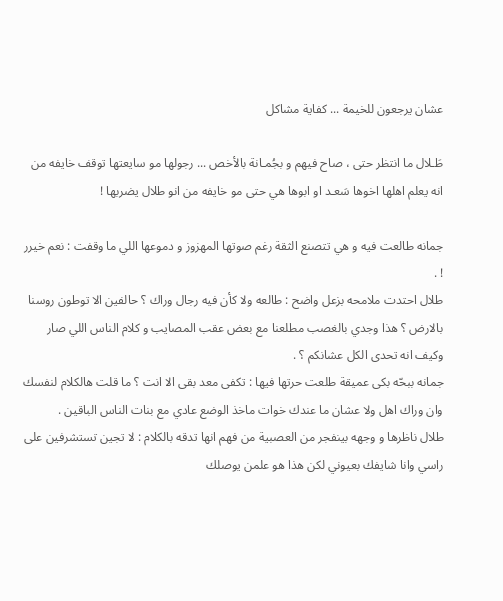عشان يرجعون للخيمة ... كفاية مشاكل

طَـلال ما انتظر حتى ، صاح فيهم و بجُمـانة بالأخص ... رجولها مو سايعتها توقف خايفه من انه يعلم اهلها اخوها سَعـد او ابوها هي حتى مو خايفه من انو طلال يضربها !

جمانه طالعت فيه و هي تتصنع الثقة رغم صوتها المهزوز و دموعها اللي ما وقفت : نعم خيرر ! .
طلال احتدت ملامحه بزعل واضح : طالعه ولا كأن فيه رجال وراك ؟ حالفين الا توطون روسنا بالارض ؟ هذا وجدي بالغصب مطلعنا مع بعض عقب المصايب و كلام الناس اللي صار وكيف انه تحدى الكل عشانكم ؟ .
جمانه ببحّه بكى عميقة طلعت حرتها فيها : تكفى معد بقى الا انت ؟ ما قلت هالكلام لنفسك وان وراك اهل ولا عشان ما عندك خوات ماخذ الوضع عادي مع بنات الناس الباقين .
طلال ناظرها و وجهه بينفجر من العصبية من فهم انها تدقه بالكلام : لا تجين تستشرفين على راسي وانا شايفك بعيوني لكن هذا هو علمن يوصلك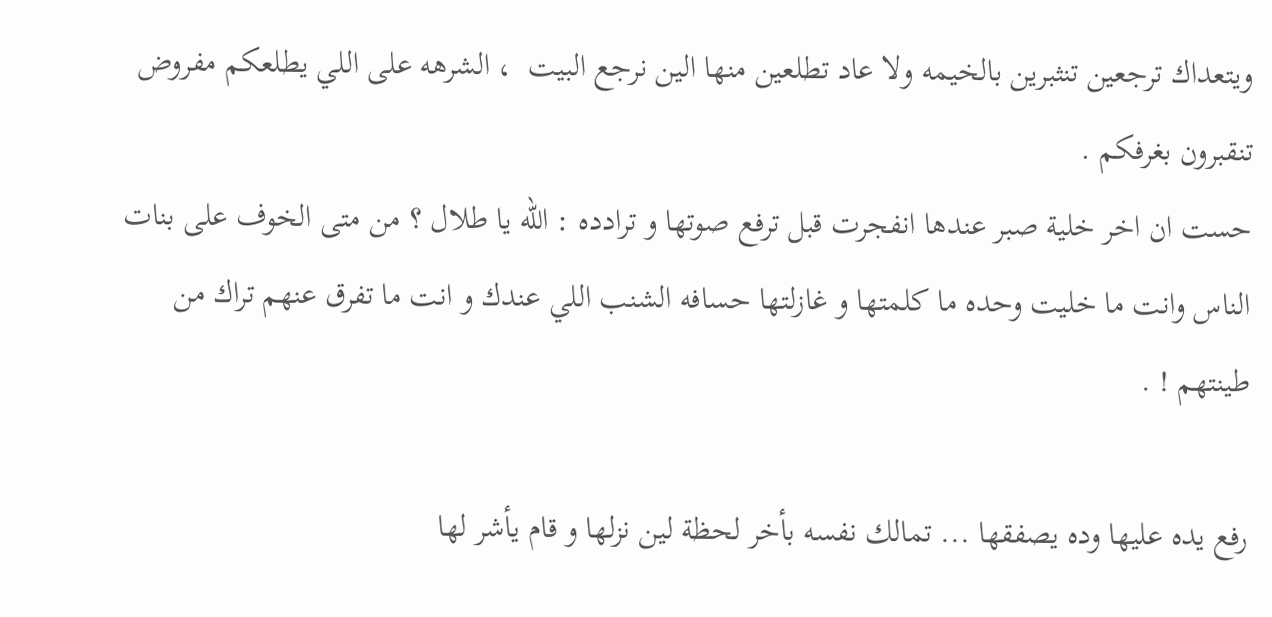ويتعداك ترجعين تنثبرين بالخيمه ولا عاد تطلعين منها الين نرجع البيت  ، الشرهه على اللي يطلعكم مفروض تنقبرون بغرفكم .
حست ان اخر خلية صبر عندها انفجرت قبل ترفع صوتها و ترادده : الله يا طلال ؟ من متى الخوف على بنات الناس وانت ما خليت وحده ما كلمتها و غازلتها حسافه الشنب اللي عندك و انت ما تفرق عنهم تراك من طينتهم ! .

رفع يده عليها وده يصفقها ... تمالك نفسه بأخر لحظة لين نزلها و قام يأشر لها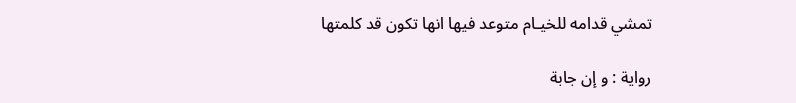تمشي قدامه للخيـام متوعد فيها انها تكون قد كلمتها

رواية : و إن جابة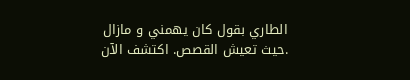الطاري بقول كان يهمني و مازال .حيث تعيش القصص. اكتشف الآن